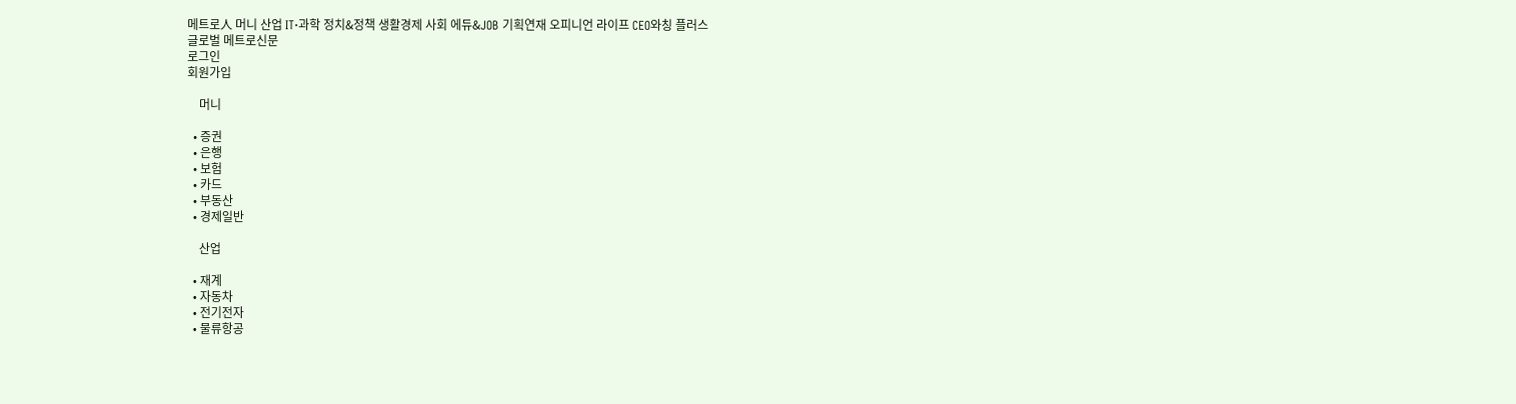메트로人 머니 산업 IT·과학 정치&정책 생활경제 사회 에듀&JOB 기획연재 오피니언 라이프 CEO와칭 플러스
글로벌 메트로신문
로그인
회원가입

    머니

  • 증권
  • 은행
  • 보험
  • 카드
  • 부동산
  • 경제일반

    산업

  • 재계
  • 자동차
  • 전기전자
  • 물류항공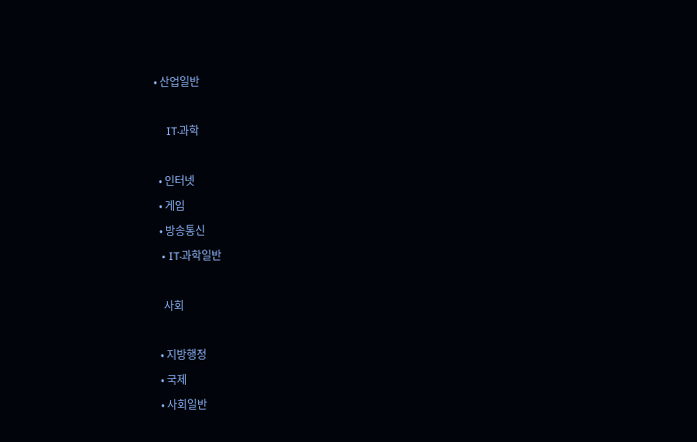• 산업일반

    IT·과학

  • 인터넷
  • 게임
  • 방송통신
  • IT·과학일반

    사회

  • 지방행정
  • 국제
  • 사회일반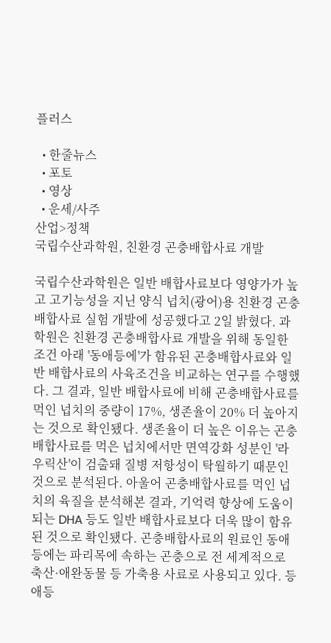플러스

  • 한줄뉴스
  • 포토
  • 영상
  • 운세/사주
산업>정책
국립수산과학원, 친환경 곤충배합사료 개발

국립수산과학원은 일반 배합사료보다 영양가가 높고 고기능성을 지닌 양식 넙치(광어)용 친환경 곤충배합사료 실험 개발에 성공했다고 2일 밝혔다. 과학원은 친환경 곤충배합사료 개발을 위해 동일한 조건 아래 '동애등에'가 함유된 곤충배합사료와 일반 배합사료의 사육조건을 비교하는 연구를 수행했다. 그 결과, 일반 배합사료에 비해 곤충배합사료를 먹인 넙치의 중량이 17%, 생존율이 20% 더 높아지는 것으로 확인됐다. 생존율이 더 높은 이유는 곤충배합사료를 먹은 넙치에서만 면역강화 성분인 '라우릭산'이 검출돼 질병 저항성이 탁월하기 때문인 것으로 분석된다. 아울어 곤충배합사료를 먹인 넙치의 육질을 분석해본 결과, 기억력 향상에 도움이 되는 DHA 등도 일반 배합사료보다 더욱 많이 함유된 것으로 확인됐다. 곤충배합사료의 원료인 동애등에는 파리목에 속하는 곤충으로 전 세계적으로 축산·애완동물 등 가축용 사료로 사용되고 있다. 등애등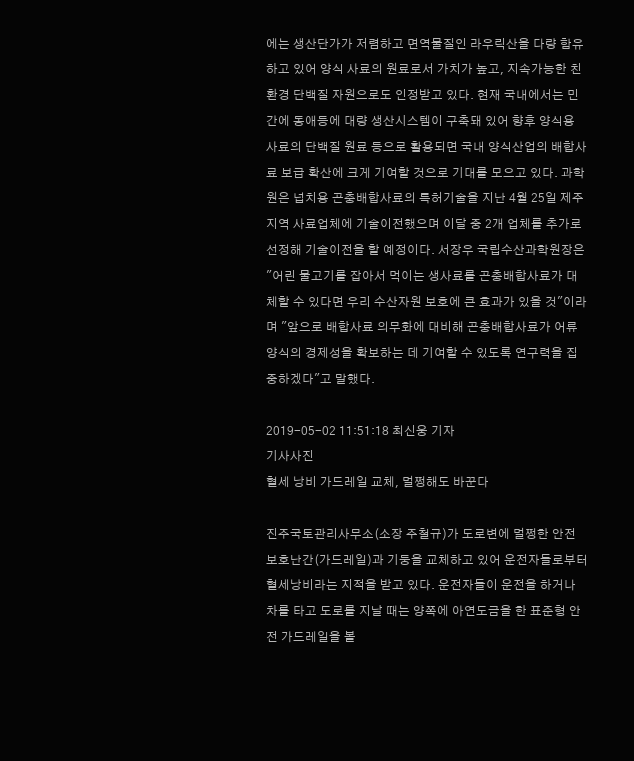에는 생산단가가 저렴하고 면역물질인 라우릭산을 다량 함유하고 있어 양식 사료의 원료로서 가치가 높고, 지속가능한 친환경 단백질 자원으로도 인정받고 있다. 현재 국내에서는 민간에 동애등에 대량 생산시스템이 구축돼 있어 향후 양식용 사료의 단백질 원료 등으로 활용되면 국내 양식산업의 배합사료 보급 확산에 크게 기여할 것으로 기대를 모으고 있다. 과학원은 넙치용 곤충배합사료의 특허기술을 지난 4월 25일 제주지역 사료업체에 기술이전했으며 이달 중 2개 업체를 추가로 선정해 기술이전을 할 예정이다. 서장우 국립수산과학원장은 "어린 물고기를 잡아서 먹이는 생사료를 곤충배합사료가 대체할 수 있다면 우리 수산자원 보호에 큰 효과가 있을 것"이라며 "앞으로 배합사료 의무화에 대비해 곤충배합사료가 어류양식의 경제성을 확보하는 데 기여할 수 있도록 연구력을 집중하겠다"고 말했다.

2019-05-02 11:51:18 최신웅 기자
기사사진
혈세 낭비 가드레일 교체, 멀쩡해도 바꾼다

진주국토관리사무소(소장 주철규)가 도로변에 멀쩡한 안전 보호난간(가드레일)과 기둥을 교체하고 있어 운전자들로부터 혈세낭비라는 지적을 받고 있다. 운전자들이 운전을 하거나 차를 타고 도로를 지날 때는 양쪽에 아연도금을 한 표준형 안전 가드레일을 볼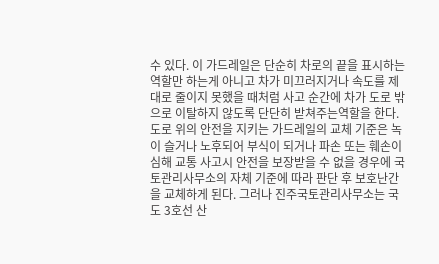수 있다. 이 가드레일은 단순히 차로의 끝을 표시하는 역할만 하는게 아니고 차가 미끄러지거나 속도를 제대로 줄이지 못했을 때처럼 사고 순간에 차가 도로 밖으로 이탈하지 않도록 단단히 받쳐주는역할을 한다. 도로 위의 안전을 지키는 가드레일의 교체 기준은 녹이 슬거나 노후되어 부식이 되거나 파손 또는 훼손이 심해 교통 사고시 안전을 보장받을 수 없을 경우에 국토관리사무소의 자체 기준에 따라 판단 후 보호난간을 교체하게 된다. 그러나 진주국토관리사무소는 국도 3호선 산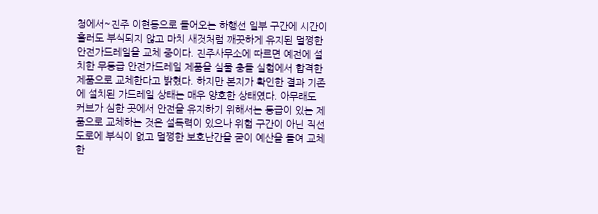청에서~진주 이현동으로 들어오는 하행선 일부 구간에 시간이 흘러도 부식되지 않고 마치 새것처럼 깨끗하게 유지된 멀쩡한 안전가드레일을 교체 중이다. 진주사무소에 따르면 예전에 설치한 무등급 안전가드레일 제품을 실물 충돌 실험에서 합격한 제품으로 교체한다고 밝혔다. 하지만 본지가 확인한 결과 기존에 설치된 가드레일 상태는 매우 양호한 상태였다. 아무래도 커브가 심한 곳에서 안전을 유지하기 위해서는 등급이 있는 제품으로 교체하는 것은 설득력이 있으나 위험 구간이 아닌 직선도로에 부식이 없고 멀쩡한 보호난간을 굳이 예산을 들여 교체한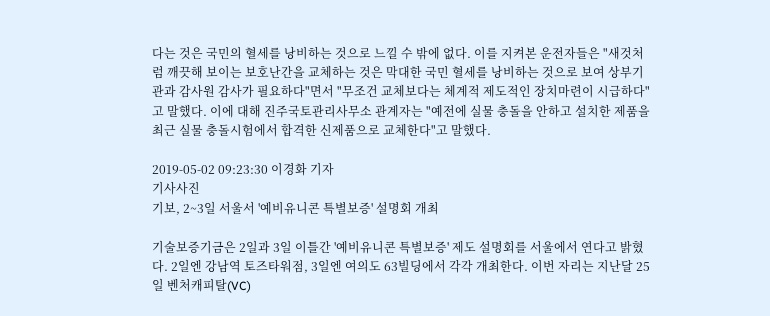다는 것은 국민의 혈세를 낭비하는 것으로 느낄 수 밖에 없다. 이를 지켜본 운전자들은 "새것처럼 깨끗해 보이는 보호난간을 교체하는 것은 막대한 국민 혈세를 낭비하는 것으로 보여 상부기관과 감사원 감사가 필요하다"면서 "무조건 교체보다는 체계적 제도적인 장치마련이 시급하다"고 말했다. 이에 대해 진주국토관리사무소 관계자는 "예전에 실물 충돌을 안하고 설치한 제품을 최근 실물 충돌시험에서 합격한 신제품으로 교체한다"고 말했다.

2019-05-02 09:23:30 이경화 기자
기사사진
기보, 2~3일 서울서 '예비유니콘 특별보증' 설명회 개최

기술보증기금은 2일과 3일 이틀간 '예비유니콘 특별보증' 제도 설명회를 서울에서 연다고 밝혔다. 2일엔 강남역 토즈타워점, 3일엔 여의도 63빌딩에서 각각 개최한다. 이번 자리는 지난달 25일 벤처캐피탈(VC)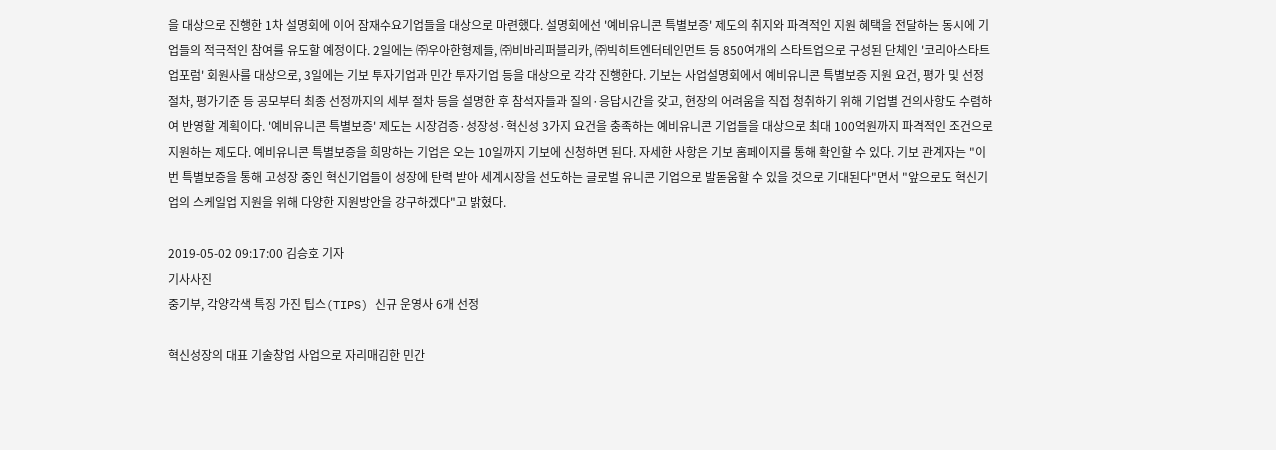을 대상으로 진행한 1차 설명회에 이어 잠재수요기업들을 대상으로 마련했다. 설명회에선 '예비유니콘 특별보증' 제도의 취지와 파격적인 지원 혜택을 전달하는 동시에 기업들의 적극적인 참여를 유도할 예정이다. 2일에는 ㈜우아한형제들, ㈜비바리퍼블리카, ㈜빅히트엔터테인먼트 등 850여개의 스타트업으로 구성된 단체인 '코리아스타트업포럼' 회원사를 대상으로, 3일에는 기보 투자기업과 민간 투자기업 등을 대상으로 각각 진행한다. 기보는 사업설명회에서 예비유니콘 특별보증 지원 요건, 평가 및 선정절차, 평가기준 등 공모부터 최종 선정까지의 세부 절차 등을 설명한 후 참석자들과 질의·응답시간을 갖고, 현장의 어려움을 직접 청취하기 위해 기업별 건의사항도 수렴하여 반영할 계획이다. '예비유니콘 특별보증' 제도는 시장검증·성장성·혁신성 3가지 요건을 충족하는 예비유니콘 기업들을 대상으로 최대 100억원까지 파격적인 조건으로 지원하는 제도다. 예비유니콘 특별보증을 희망하는 기업은 오는 10일까지 기보에 신청하면 된다. 자세한 사항은 기보 홈페이지를 통해 확인할 수 있다. 기보 관계자는 "이번 특별보증을 통해 고성장 중인 혁신기업들이 성장에 탄력 받아 세계시장을 선도하는 글로벌 유니콘 기업으로 발돋움할 수 있을 것으로 기대된다"면서 "앞으로도 혁신기업의 스케일업 지원을 위해 다양한 지원방안을 강구하겠다"고 밝혔다.

2019-05-02 09:17:00 김승호 기자
기사사진
중기부, 각양각색 특징 가진 팁스(TIPS) 신규 운영사 6개 선정

혁신성장의 대표 기술창업 사업으로 자리매김한 민간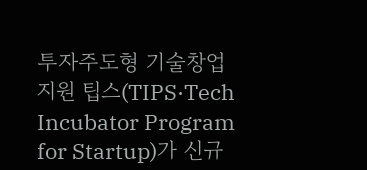투자주도형 기술창업 지원 팁스(TIPS·Tech Incubator Program for Startup)가 신규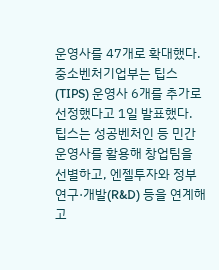운영사를 47개로 확대했다. 중소벤처기업부는 팁스(TIPS) 운영사 6개를 추가로 선정했다고 1일 발표했다. 팁스는 성공벤처인 등 민간 운영사를 활용해 창업팀을 선별하고, 엔젤투자와 정부 연구·개발(R&D) 등을 연계해 고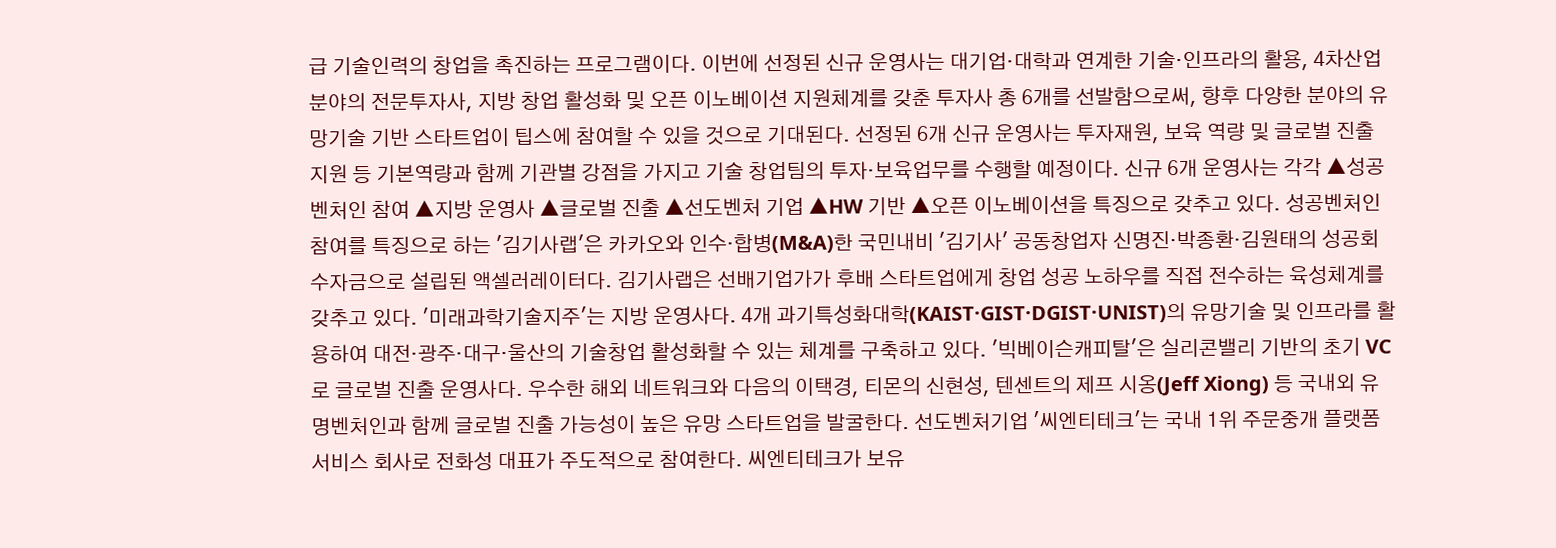급 기술인력의 창업을 촉진하는 프로그램이다. 이번에 선정된 신규 운영사는 대기업·대학과 연계한 기술·인프라의 활용, 4차산업 분야의 전문투자사, 지방 창업 활성화 및 오픈 이노베이션 지원체계를 갖춘 투자사 총 6개를 선발함으로써, 향후 다양한 분야의 유망기술 기반 스타트업이 팁스에 참여할 수 있을 것으로 기대된다. 선정된 6개 신규 운영사는 투자재원, 보육 역량 및 글로벌 진출 지원 등 기본역량과 함께 기관별 강점을 가지고 기술 창업팀의 투자·보육업무를 수행할 예정이다. 신규 6개 운영사는 각각 ▲성공벤처인 참여 ▲지방 운영사 ▲글로벌 진출 ▲선도벤처 기업 ▲HW 기반 ▲오픈 이노베이션을 특징으로 갖추고 있다. 성공벤처인 참여를 특징으로 하는 '김기사랩'은 카카오와 인수·합병(M&A)한 국민내비 '김기사' 공동창업자 신명진·박종환·김원태의 성공회수자금으로 설립된 액셀러레이터다. 김기사랩은 선배기업가가 후배 스타트업에게 창업 성공 노하우를 직접 전수하는 육성체계를 갖추고 있다. '미래과학기술지주'는 지방 운영사다. 4개 과기특성화대학(KAIST·GIST·DGIST·UNIST)의 유망기술 및 인프라를 활용하여 대전·광주·대구·울산의 기술창업 활성화할 수 있는 체계를 구축하고 있다. '빅베이슨캐피탈'은 실리콘밸리 기반의 초기 VC로 글로벌 진출 운영사다. 우수한 해외 네트워크와 다음의 이택경, 티몬의 신현성, 텐센트의 제프 시옹(Jeff Xiong) 등 국내외 유명벤처인과 함께 글로벌 진출 가능성이 높은 유망 스타트업을 발굴한다. 선도벤처기업 '씨엔티테크'는 국내 1위 주문중개 플랫폼서비스 회사로 전화성 대표가 주도적으로 참여한다. 씨엔티테크가 보유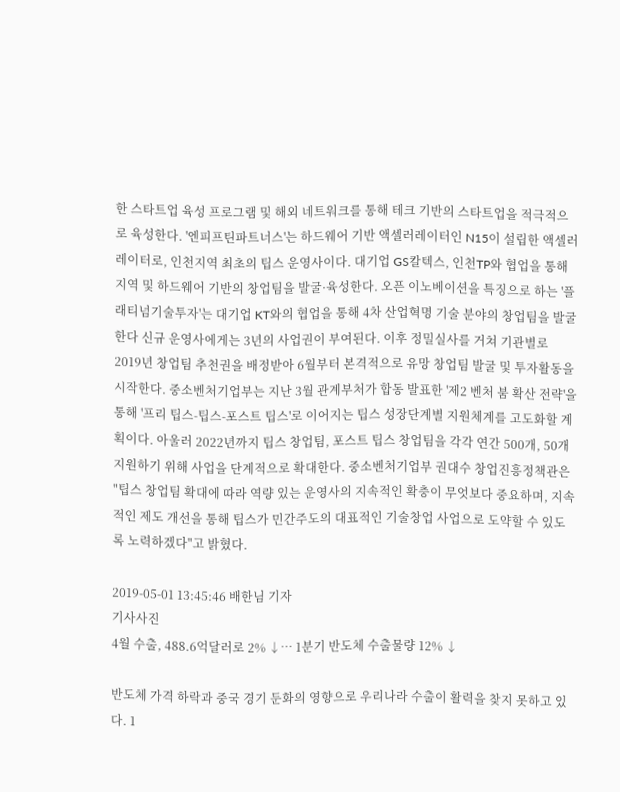한 스타트업 육성 프로그램 및 해외 네트워크를 통해 테크 기반의 스타트업을 적극적으로 육성한다. '엔피프틴파트너스'는 하드웨어 기반 액셀러레이터인 N15이 설립한 액셀러레이터로, 인천지역 최초의 팁스 운영사이다. 대기업 GS칼텍스, 인천TP와 협업을 통해 지역 및 하드웨어 기반의 창업팀을 발굴·육성한다. 오픈 이노베이션을 특징으로 하는 '플래티넘기술투자'는 대기업 KT와의 협업을 통해 4차 산업혁명 기술 분야의 창업팀을 발굴한다 신규 운영사에게는 3년의 사업권이 부여된다. 이후 정밀실사를 거쳐 기관별로 2019년 창업팀 추천권을 배정받아 6월부터 본격적으로 유망 창업팀 발굴 및 투자활동을 시작한다. 중소벤처기업부는 지난 3월 관계부처가 합동 발표한 '제2 벤처 붐 확산 전략'을 통해 '프리 팁스-팁스-포스트 팁스'로 이어지는 팁스 성장단계별 지원체계를 고도화할 계획이다. 아울러 2022년까지 팁스 창업팀, 포스트 팁스 창업팀을 각각 연간 500개, 50개 지원하기 위해 사업을 단계적으로 확대한다. 중소벤처기업부 권대수 창업진흥정책관은 "팁스 창업팀 확대에 따라 역량 있는 운영사의 지속적인 확충이 무엇보다 중요하며, 지속적인 제도 개선을 통해 팁스가 민간주도의 대표적인 기술창업 사업으로 도약할 수 있도록 노력하겠다"고 밝혔다.

2019-05-01 13:45:46 배한님 기자
기사사진
4월 수출, 488.6억달러로 2% ↓… 1분기 반도체 수출물량 12% ↓

반도체 가격 하락과 중국 경기 둔화의 영향으로 우리나라 수출이 활력을 찾지 못하고 있다. 1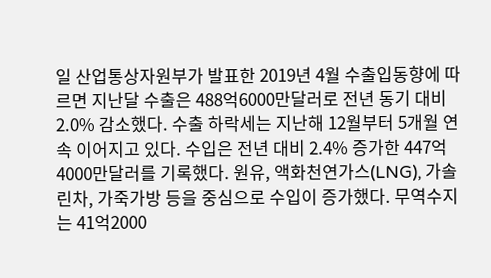일 산업통상자원부가 발표한 2019년 4월 수출입동향에 따르면 지난달 수출은 488억6000만달러로 전년 동기 대비 2.0% 감소했다. 수출 하락세는 지난해 12월부터 5개월 연속 이어지고 있다. 수입은 전년 대비 2.4% 증가한 447억4000만달러를 기록했다. 원유, 액화천연가스(LNG), 가솔린차, 가죽가방 등을 중심으로 수입이 증가했다. 무역수지는 41억2000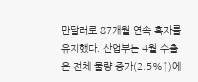만달러로 87개월 연속 흑자를 유지했다. 산업부는 4월 수출은 전체 물량 증가(2.5%↑)에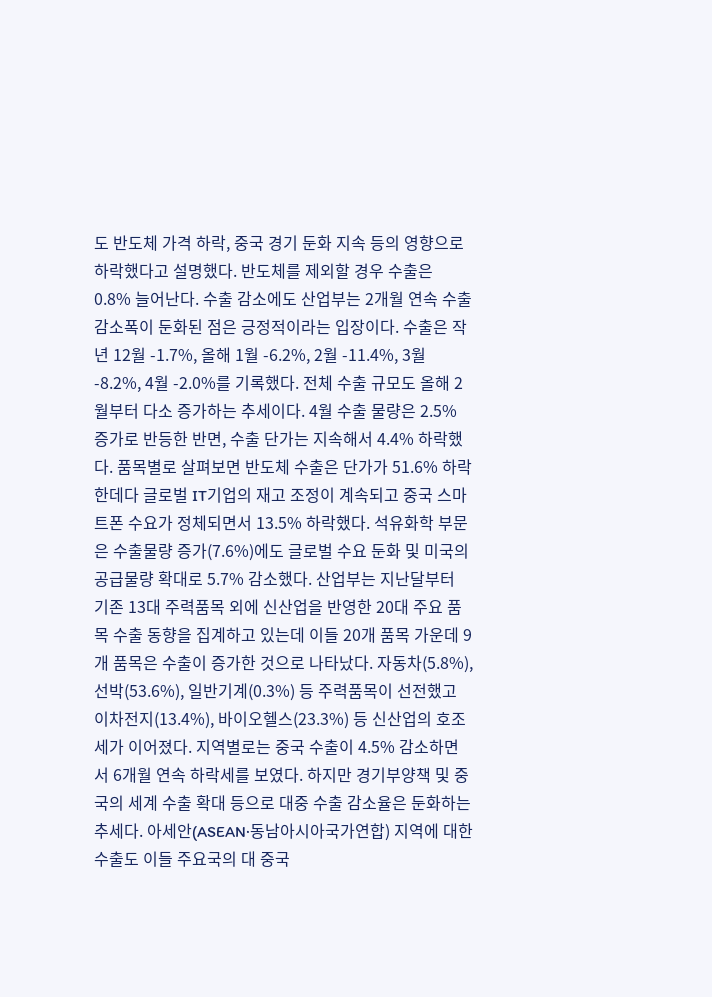도 반도체 가격 하락, 중국 경기 둔화 지속 등의 영향으로 하락했다고 설명했다. 반도체를 제외할 경우 수출은 0.8% 늘어난다. 수출 감소에도 산업부는 2개월 연속 수출 감소폭이 둔화된 점은 긍정적이라는 입장이다. 수출은 작년 12월 -1.7%, 올해 1월 -6.2%, 2월 -11.4%, 3월 -8.2%, 4월 -2.0%를 기록했다. 전체 수출 규모도 올해 2월부터 다소 증가하는 추세이다. 4월 수출 물량은 2.5% 증가로 반등한 반면, 수출 단가는 지속해서 4.4% 하락했다. 품목별로 살펴보면 반도체 수출은 단가가 51.6% 하락한데다 글로벌 IT기업의 재고 조정이 계속되고 중국 스마트폰 수요가 정체되면서 13.5% 하락했다. 석유화학 부문은 수출물량 증가(7.6%)에도 글로벌 수요 둔화 및 미국의 공급물량 확대로 5.7% 감소했다. 산업부는 지난달부터 기존 13대 주력품목 외에 신산업을 반영한 20대 주요 품목 수출 동향을 집계하고 있는데 이들 20개 품목 가운데 9개 품목은 수출이 증가한 것으로 나타났다. 자동차(5.8%), 선박(53.6%), 일반기계(0.3%) 등 주력품목이 선전했고 이차전지(13.4%), 바이오헬스(23.3%) 등 신산업의 호조세가 이어졌다. 지역별로는 중국 수출이 4.5% 감소하면서 6개월 연속 하락세를 보였다. 하지만 경기부양책 및 중국의 세계 수출 확대 등으로 대중 수출 감소율은 둔화하는 추세다. 아세안(ASEAN·동남아시아국가연합) 지역에 대한 수출도 이들 주요국의 대 중국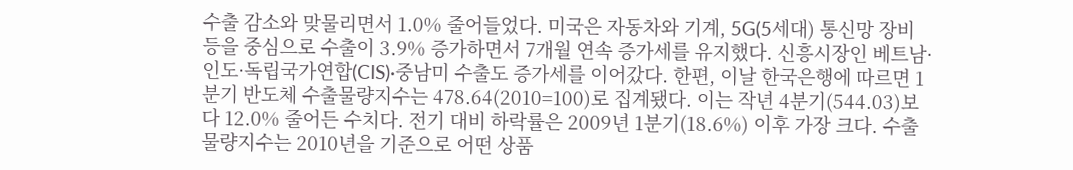수출 감소와 맞물리면서 1.0% 줄어들었다. 미국은 자동차와 기계, 5G(5세대) 통신망 장비 등을 중심으로 수출이 3.9% 증가하면서 7개월 연속 증가세를 유지했다. 신흥시장인 베트남·인도·독립국가연합(CIS)·중남미 수출도 증가세를 이어갔다. 한편, 이날 한국은행에 따르면 1분기 반도체 수출물량지수는 478.64(2010=100)로 집계됐다. 이는 작년 4분기(544.03)보다 12.0% 줄어든 수치다. 전기 대비 하락률은 2009년 1분기(18.6%) 이후 가장 크다. 수출물량지수는 2010년을 기준으로 어떤 상품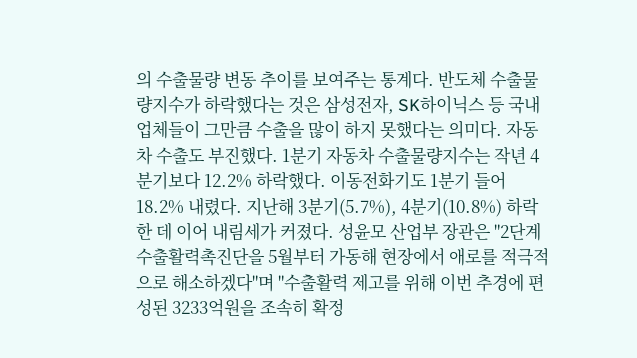의 수출물량 변동 추이를 보여주는 통계다. 반도체 수출물량지수가 하락했다는 것은 삼성전자, SK하이닉스 등 국내 업체들이 그만큼 수출을 많이 하지 못했다는 의미다. 자동차 수출도 부진했다. 1분기 자동차 수출물량지수는 작년 4분기보다 12.2% 하락했다. 이동전화기도 1분기 들어 18.2% 내렸다. 지난해 3분기(5.7%), 4분기(10.8%) 하락한 데 이어 내림세가 커졌다. 성윤모 산업부 장관은 "2단계 수출활력촉진단을 5월부터 가동해 현장에서 애로를 적극적으로 해소하겠다"며 "수출활력 제고를 위해 이번 추경에 편성된 3233억원을 조속히 확정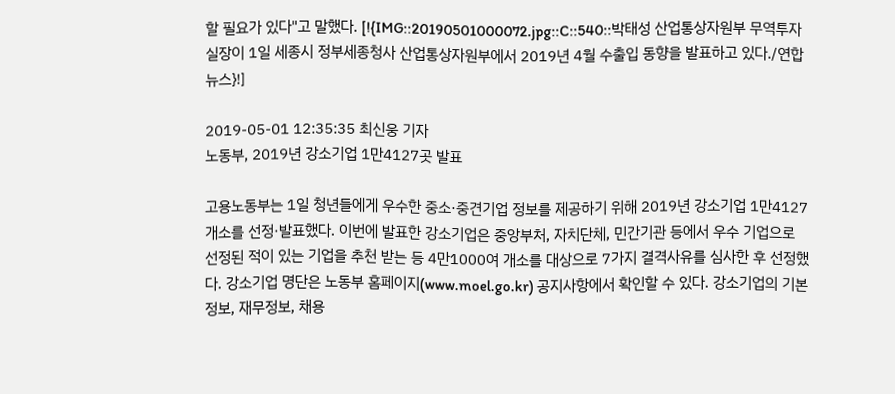할 필요가 있다"고 말했다. [!{IMG::20190501000072.jpg::C::540::박태성 산업통상자원부 무역투자실장이 1일 세종시 정부세종청사 산업통상자원부에서 2019년 4월 수출입 동향을 발표하고 있다./연합뉴스}!]

2019-05-01 12:35:35 최신웅 기자
노동부, 2019년 강소기업 1만4127곳 발표

고용노동부는 1일 청년들에게 우수한 중소·중견기업 정보를 제공하기 위해 2019년 강소기업 1만4127개소를 선정·발표했다. 이번에 발표한 강소기업은 중앙부처, 자치단체, 민간기관 등에서 우수 기업으로 선정된 적이 있는 기업을 추천 받는 등 4만1000여 개소를 대상으로 7가지 결격사유를 심사한 후 선정했다. 강소기업 명단은 노동부 홈페이지(www.moel.go.kr) 공지사항에서 확인할 수 있다. 강소기업의 기본정보, 재무정보, 채용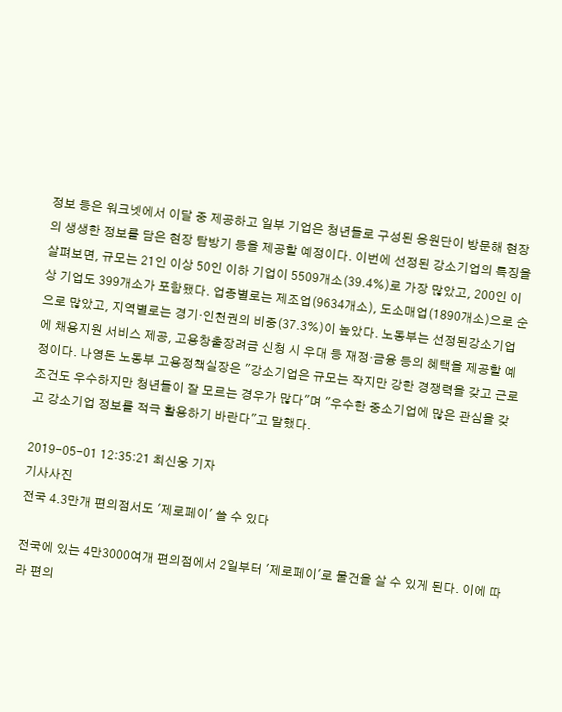정보 등은 워크넷에서 이달 중 제공하고 일부 기업은 청년들로 구성된 응원단이 방문해 현장의 생생한 정보를 담은 현장 탐방기 등을 제공할 예정이다. 이번에 선정된 강소기업의 특징을 살펴보면, 규모는 21인 이상 50인 이하 기업이 5509개소(39.4%)로 가장 많았고, 200인 이상 기업도 399개소가 포함됐다. 업종별로는 제조업(9634개소), 도소매업(1890개소)으로 순으로 많았고, 지역별로는 경기·인천권의 비중(37.3%)이 높았다. 노동부는 선정된강소기업에 채용지원 서비스 제공, 고용창출장려금 신청 시 우대 등 재정·금융 등의 혜택을 제공할 예정이다. 나영돈 노동부 고용정책실장은 "강소기업은 규모는 작지만 강한 경쟁력을 갖고 근로 조건도 우수하지만 청년들이 잘 모르는 경우가 많다"며 "우수한 중소기업에 많은 관심을 갖고 강소기업 정보를 적극 활용하기 바란다"고 말했다.

2019-05-01 12:35:21 최신웅 기자
기사사진
전국 4.3만개 편의점서도 '제로페이' 쓸 수 있다

전국에 있는 4만3000여개 편의점에서 2일부터 '제로페이'로 물건을 살 수 있게 된다. 이에 따라 편의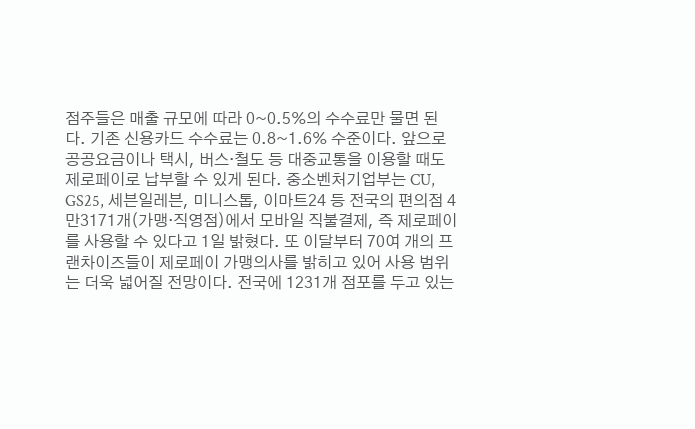점주들은 매출 규모에 따라 0~0.5%의 수수료만 물면 된다. 기존 신용카드 수수료는 0.8~1.6% 수준이다. 앞으로 공공요금이나 택시, 버스·철도 등 대중교통을 이용할 때도 제로페이로 납부할 수 있게 된다. 중소벤처기업부는 CU, GS25, 세븐일레븐, 미니스톱, 이마트24 등 전국의 편의점 4만3171개(가맹·직영점)에서 모바일 직불결제, 즉 제로페이를 사용할 수 있다고 1일 밝혔다. 또 이달부터 70여 개의 프랜차이즈들이 제로페이 가맹의사를 밝히고 있어 사용 범위는 더욱 넓어질 전망이다. 전국에 1231개 점포를 두고 있는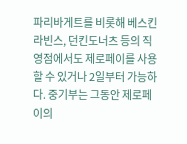파리바게트를 비롯해 베스킨라빈스, 던킨도너츠 등의 직영점에서도 제로페이를 사용할 수 있거나 2일부터 가능하다. 중기부는 그동안 제로페이의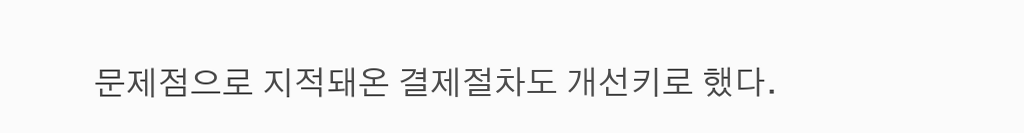문제점으로 지적돼온 결제절차도 개선키로 했다.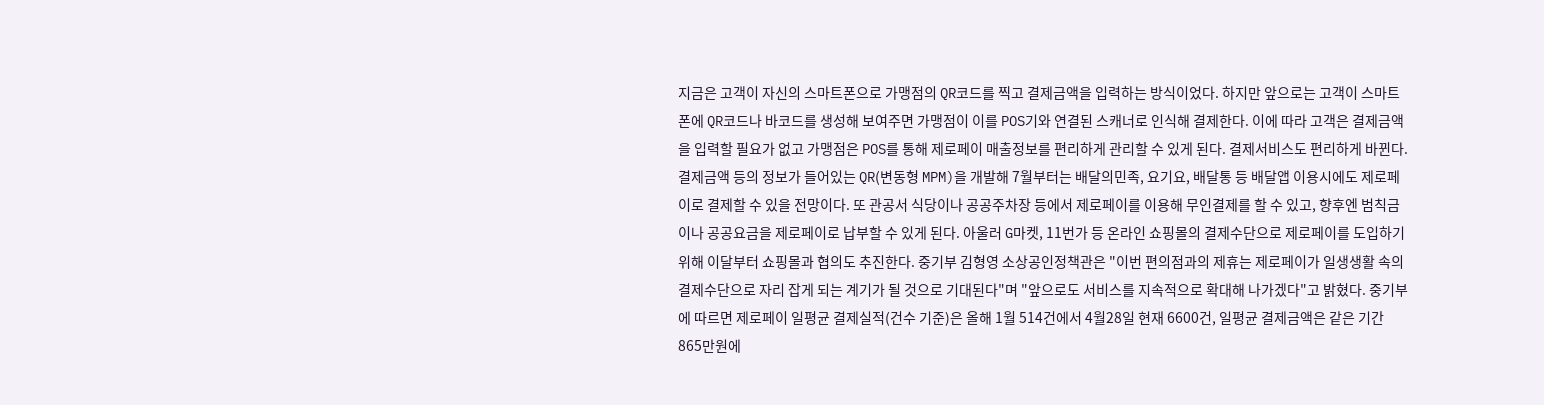지금은 고객이 자신의 스마트폰으로 가맹점의 QR코드를 찍고 결제금액을 입력하는 방식이었다. 하지만 앞으로는 고객이 스마트폰에 QR코드나 바코드를 생성해 보여주면 가맹점이 이를 POS기와 연결된 스캐너로 인식해 결제한다. 이에 따라 고객은 결제금액을 입력할 필요가 없고 가맹점은 POS를 통해 제로페이 매출정보를 편리하게 관리할 수 있게 된다. 결제서비스도 편리하게 바뀐다. 결제금액 등의 정보가 들어있는 QR(변동형 MPM)을 개발해 7월부터는 배달의민족, 요기요, 배달통 등 배달앱 이용시에도 제로페이로 결제할 수 있을 전망이다. 또 관공서 식당이나 공공주차장 등에서 제로페이를 이용해 무인결제를 할 수 있고, 향후엔 범칙금이나 공공요금을 제로페이로 납부할 수 있게 된다. 아울러 G마켓, 11번가 등 온라인 쇼핑몰의 결제수단으로 제로페이를 도입하기 위해 이달부터 쇼핑몰과 협의도 추진한다. 중기부 김형영 소상공인정책관은 "이번 편의점과의 제휴는 제로페이가 일생생활 속의 결제수단으로 자리 잡게 되는 계기가 될 것으로 기대된다"며 "앞으로도 서비스를 지속적으로 확대해 나가겠다"고 밝혔다. 중기부에 따르면 제로페이 일평균 결제실적(건수 기준)은 올해 1월 514건에서 4월28일 현재 6600건, 일평균 결제금액은 같은 기간 865만원에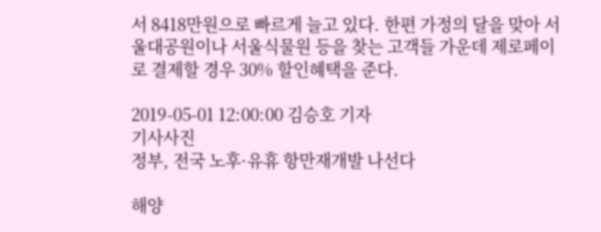서 8418만원으로 빠르게 늘고 있다. 한편 가정의 달을 맞아 서울대공원이나 서울식물원 등을 찾는 고객들 가운데 제로페이로 결제할 경우 30% 할인혜택을 준다.

2019-05-01 12:00:00 김승호 기자
기사사진
정부, 전국 노후·유휴 항만재개발 나선다

해양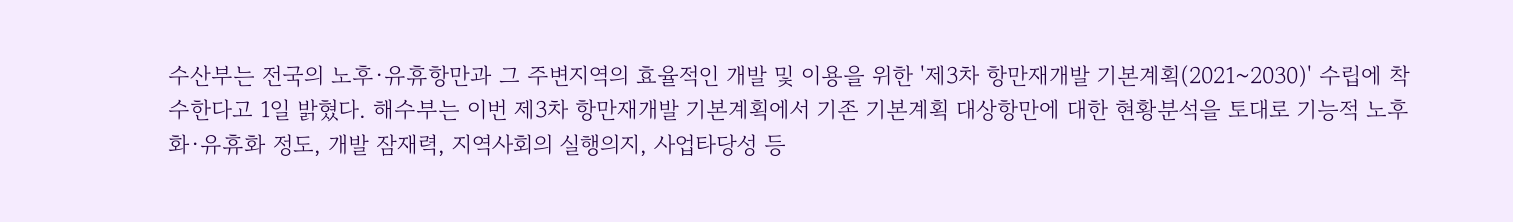수산부는 전국의 노후·유휴항만과 그 주변지역의 효율적인 개발 및 이용을 위한 '제3차 항만재개발 기본계획(2021~2030)' 수립에 착수한다고 1일 밝혔다. 해수부는 이번 제3차 항만재개발 기본계획에서 기존 기본계획 대상항만에 대한 현황분석을 토대로 기능적 노후화·유휴화 정도, 개발 잠재력, 지역사회의 실행의지, 사업타당성 등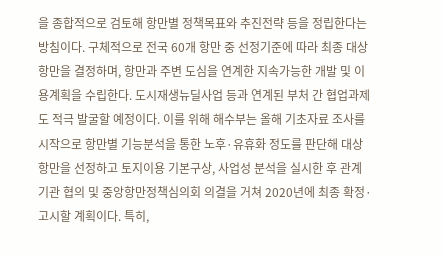을 종합적으로 검토해 항만별 정책목표와 추진전략 등을 정립한다는 방침이다. 구체적으로 전국 60개 항만 중 선정기준에 따라 최종 대상항만을 결정하며, 항만과 주변 도심을 연계한 지속가능한 개발 및 이용계획을 수립한다. 도시재생뉴딜사업 등과 연계된 부처 간 협업과제도 적극 발굴할 예정이다. 이를 위해 해수부는 올해 기초자료 조사를 시작으로 항만별 기능분석을 통한 노후·유휴화 정도를 판단해 대상항만을 선정하고 토지이용 기본구상, 사업성 분석을 실시한 후 관계기관 협의 및 중앙항만정책심의회 의결을 거쳐 2020년에 최종 확정·고시할 계획이다. 특히,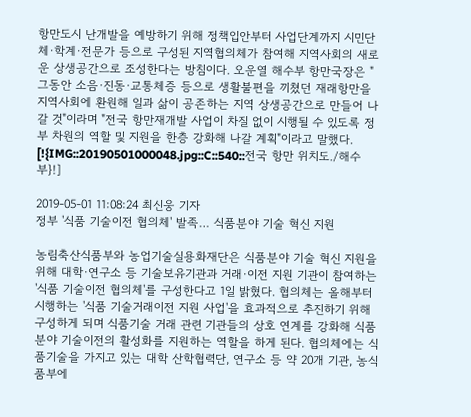항만도시 난개발을 예방하기 위해 정책입안부터 사업단계까지 시민단체·학계·전문가 등으로 구성된 지역협의체가 참여해 지역사회의 새로운 상생공간으로 조성한다는 방침이다. 오운열 해수부 항만국장은 "그동안 소음·진동·교통체증 등으로 생활불편을 끼쳤던 재래항만을 지역사회에 환원해 일과 삶이 공존하는 지역 상생공간으로 만들어 나갈 것"이라며 "전국 항만재개발 사업이 차질 없이 시행될 수 있도록 정부 차원의 역할 및 지원을 한층 강화해 나갈 계획"이라고 말했다. [!{IMG::20190501000048.jpg::C::540::전국 항만 위치도./해수부}!]

2019-05-01 11:08:24 최신웅 기자
정부 '식품 기술이전 협의체' 발족… 식품분야 기술 혁신 지원

농림축산식품부와 농업기술실용화재단은 식품분야 기술 혁신 지원을 위해 대학·연구소 등 기술보유기관과 거래·이전 지원 기관이 참여하는 '식품 기술이전 협의체'를 구성한다고 1일 밝혔다. 협의체는 올해부터 시행하는 '식품 기술거래이전 지원 사업'을 효과적으로 추진하기 위해 구성하게 되며 식품기술 거래 관련 기관들의 상호 연계를 강화해 식품분야 기술이전의 활성화를 지원하는 역할을 하게 된다. 협의체에는 식품기술을 가지고 있는 대학 산학협력단, 연구소 등 약 20개 기관, 농식품부에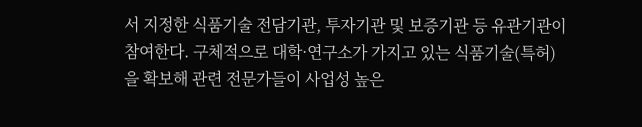서 지정한 식품기술 전담기관, 투자기관 및 보증기관 등 유관기관이 참여한다. 구체적으로 대학·연구소가 가지고 있는 식품기술(특허)을 확보해 관련 전문가들이 사업성 높은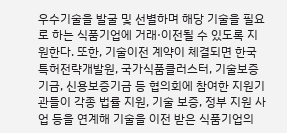우수기술을 발굴 및 선별하며 해당 기술을 필요로 하는 식품기업에 거래·이전될 수 있도록 지원한다. 또한, 기술이전 계약이 체결되면 한국특허전략개발원, 국가식품클러스터, 기술보증기금, 신용보증기금 등 협의회에 참여한 지원기관들이 각종 법률 지원, 기술 보증, 정부 지원 사업 등을 연계해 기술을 이전 받은 식품기업의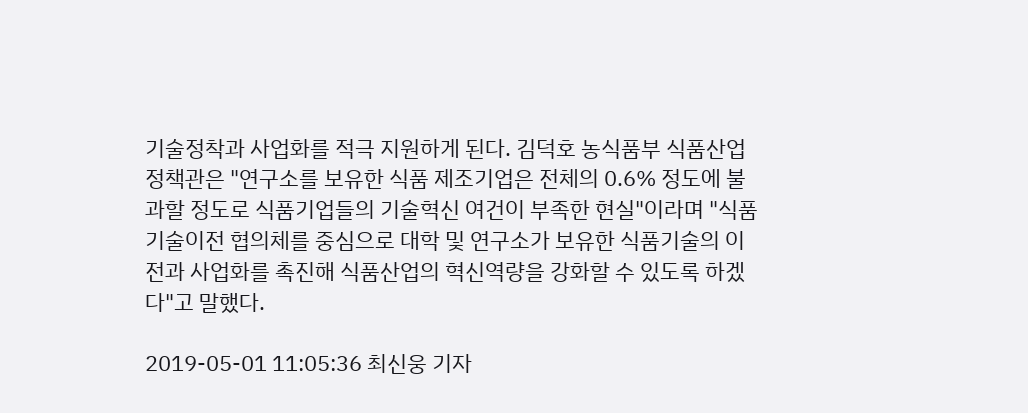기술정착과 사업화를 적극 지원하게 된다. 김덕호 농식품부 식품산업정책관은 "연구소를 보유한 식품 제조기업은 전체의 0.6% 정도에 불과할 정도로 식품기업들의 기술혁신 여건이 부족한 현실"이라며 "식품 기술이전 협의체를 중심으로 대학 및 연구소가 보유한 식품기술의 이전과 사업화를 촉진해 식품산업의 혁신역량을 강화할 수 있도록 하겠다"고 말했다.

2019-05-01 11:05:36 최신웅 기자